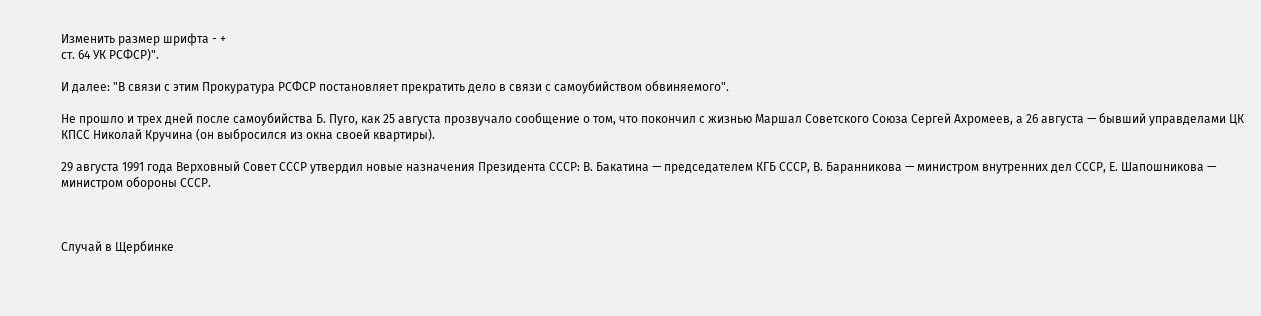Изменить размер шрифта - +
ст. 64 УК РСФСР)".

И далее: "В связи с этим Прокуратура РСФСР постановляет прекратить дело в связи с самоубийством обвиняемого".

Не прошло и трех дней после самоубийства Б. Пуго, как 25 августа прозвучало сообщение о том, что покончил с жизнью Маршал Советского Союза Сергей Ахромеев, а 26 августа — бывший управделами ЦК КПСС Николай Кручина (он выбросился из окна своей квартиры).

29 августа 1991 года Верховный Совет СССР утвердил новые назначения Президента СССР: В. Бакатина — председателем КГБ СССР, В. Баранникова — министром внутренних дел СССР, Е. Шапошникова — министром обороны СССР.



Случай в Щербинке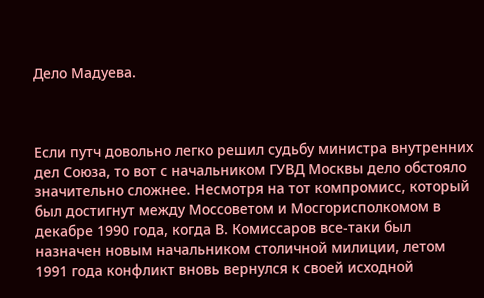Дело Мадуева.



Если путч довольно легко решил судьбу министра внутренних дел Союза, то вот с начальником ГУВД Москвы дело обстояло значительно сложнее. Несмотря на тот компромисс, который был достигнут между Моссоветом и Мосгорисполкомом в декабре 1990 года, когда В. Комиссаров все-таки был назначен новым начальником столичной милиции, летом 1991 года конфликт вновь вернулся к своей исходной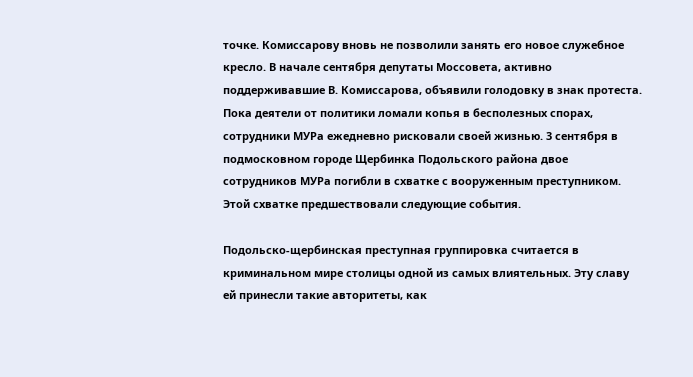точке. Комиссарову вновь не позволили занять его новое служебное кресло. В начале сентября депутаты Моссовета, активно поддерживавшие В. Комиссарова, объявили голодовку в знак протеста. Пока деятели от политики ломали копья в бесполезных спорах, сотрудники МУРа ежедневно рисковали своей жизнью. 3 сентября в подмосковном городе Щербинка Подольского района двое сотрудников МУРа погибли в схватке с вооруженным преступником. Этой схватке предшествовали следующие события.

Подольско-щербинская преступная группировка считается в криминальном мире столицы одной из самых влиятельных. Эту славу ей принесли такие авторитеты, как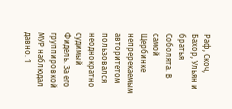Раф, Скоч, Бахор, Ульян и братья Соболята. В самой Щербинке непререкаемым авторитетом пользовался неоднократно судимый Фидель. За его группировкой МУР наблюдал давно. 1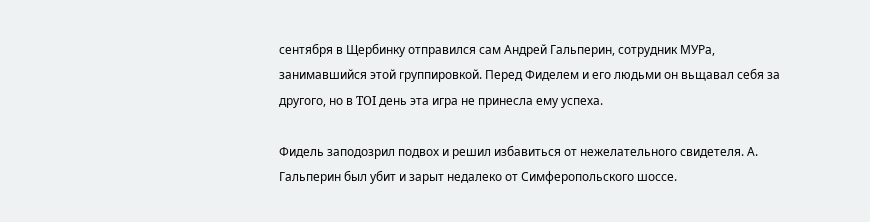сентября в Щербинку отправился сам Андрей Гальперин, сотрудник МУРа, занимавшийся этой группировкой. Перед Фиделем и его людьми он вьщавал себя за другого, но в TOI день эта игра не принесла ему успеха.

Фидель заподозрил подвох и решил избавиться от нежелательного свидетеля. А. Гальперин был убит и зарыт недалеко от Симферопольского шоссе.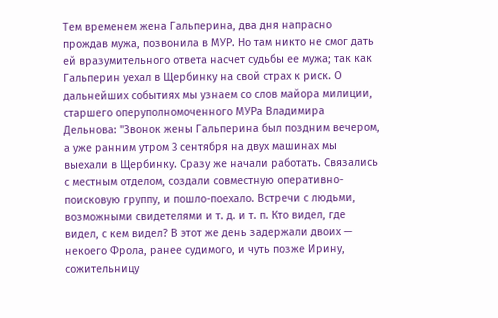Тем временем жена Гальперина, два дня напрасно прождав мужа, позвонила в МУР. Но там никто не смог дать ей вразумительного ответа насчет судьбы ее мужа; так как Гальперин уехал в Щербинку на свой страх к риск. О дальнейших событиях мы узнаем со слов майора милиции, старшего оперуполномоченного МУРа Владимира Дельнова: "Звонок жены Гальперина был поздним вечером, а уже ранним утром 3 сентября на двух машинах мы выехали в Щербинку. Сразу же начали работать. Связались с местным отделом, создали совместную оперативно-поисковую группу, и пошло-поехало. Встречи с людьми, возможными свидетелями и т. д. и т. п. Кто видел, где видел, с кем видел? В этот же день задержали двоих — некоего Фрола, ранее судимого, и чуть позже Ирину, сожительницу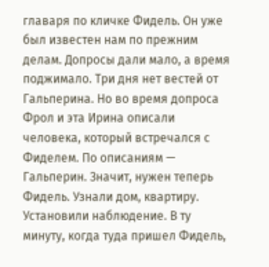главаря по кличке Фидель. Он уже был известен нам по прежним делам. Допросы дали мало, а время поджимало. Три дня нет вестей от Гальперина. Но во время допроса Фрол и эта Ирина описали человека, который встречался с Фиделем. По описаниям — Гальперин. Значит, нужен теперь Фидель. Узнали дом, квартиру. Установили наблюдение. В ту минуту, когда туда пришел Фидель,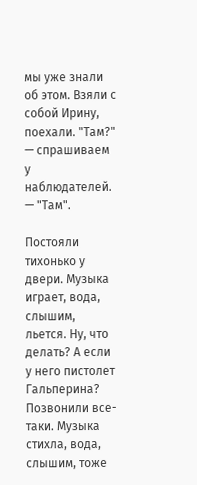мы уже знали об этом. Взяли с собой Ирину, поехали. "Там?" — спрашиваем у наблюдателей. — "Там".

Постояли тихонько у двери. Музыка играет, вода, слышим, льется. Ну, что делать? А если у него пистолет Гальперина? Позвонили все-таки. Музыка стихла, вода, слышим, тоже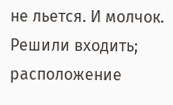не льется. И молчок. Решили входить; расположение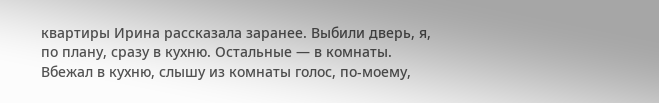квартиры Ирина рассказала заранее. Выбили дверь, я, по плану, сразу в кухню. Остальные — в комнаты. Вбежал в кухню, слышу из комнаты голос, по-моему,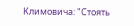Климовича: "Стоять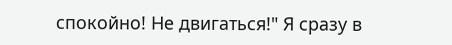спокойно! Не двигаться!" Я сразу в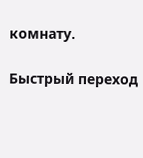комнату.

Быстрый переход